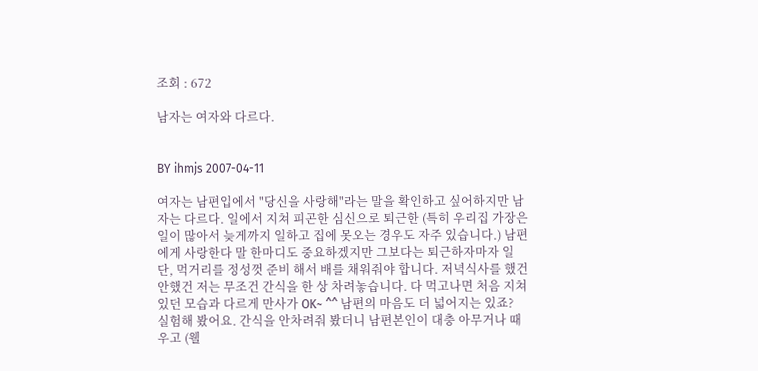조회 : 672

남자는 여자와 다르다.


BY ihmjs 2007-04-11

여자는 남편입에서 "당신을 사랑해"라는 말을 확인하고 싶어하지만 남자는 다르다. 일에서 지쳐 피곤한 심신으로 퇴근한 (특히 우리집 가장은 일이 많아서 늦게까지 일하고 집에 못오는 경우도 자주 있습니다.) 남편에게 사랑한다 말 한마디도 중요하겠지만 그보다는 퇴근하자마자 일단, 먹거리를 정성껏 준비 해서 배를 채워줘야 합니다. 저녁식사를 했건 안했건 저는 무조건 간식을 한 상 차려놓습니다. 다 먹고나면 처음 지쳐있던 모습과 다르게 만사가 OK~ ^^ 남편의 마음도 더 넓어지는 있죠? 실험해 봤어요. 간식을 안차려줘 봤더니 남편본인이 대충 아무거나 때우고 (웰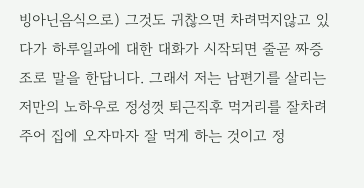빙아닌음식으로) 그것도 귀찮으면 차려먹지않고 있다가 하루일과에 대한 대화가 시작되면 줄곧 짜증조로 말을 한답니다. 그래서 저는 남편기를 살리는 저만의 노하우로 정성껏 퇴근직후 먹거리를 잘차려주어 집에 오자마자 잘 먹게 하는 것이고 정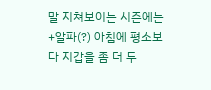말 지쳐보이는 시즌에는 +알파(?) 아침에 평소보다 지갑을 좀 더 두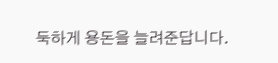둑하게 용돈을 늘려준답니다.